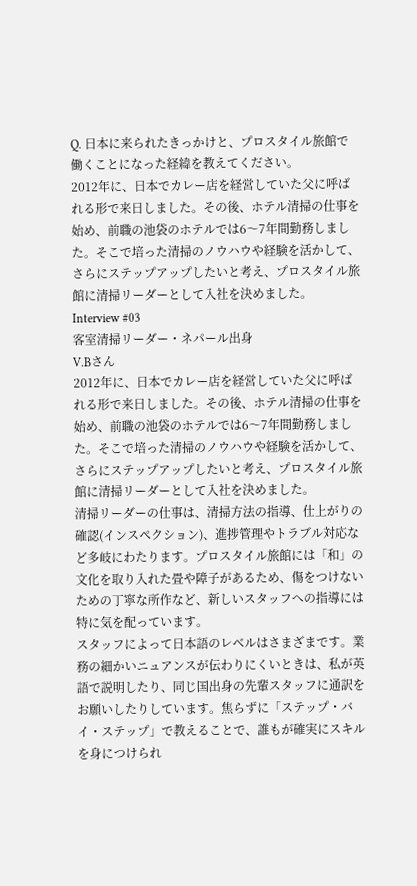Q. 日本に来られたきっかけと、プロスタイル旅館で働くことになった経緯を教えてください。
2012年に、日本でカレー店を経営していた父に呼ばれる形で来日しました。その後、ホテル清掃の仕事を始め、前職の池袋のホテルでは6〜7年間勤務しました。そこで培った清掃のノウハウや経験を活かして、さらにステップアップしたいと考え、プロスタイル旅館に清掃リーダーとして入社を決めました。
Interview #03
客室清掃リーダー・ネパール出身
V.Bさん
2012年に、日本でカレー店を経営していた父に呼ばれる形で来日しました。その後、ホテル清掃の仕事を始め、前職の池袋のホテルでは6〜7年間勤務しました。そこで培った清掃のノウハウや経験を活かして、さらにステップアップしたいと考え、プロスタイル旅館に清掃リーダーとして入社を決めました。
清掃リーダーの仕事は、清掃方法の指導、仕上がりの確認(インスペクション)、進捗管理やトラブル対応など多岐にわたります。プロスタイル旅館には「和」の文化を取り入れた畳や障子があるため、傷をつけないための丁寧な所作など、新しいスタッフへの指導には特に気を配っています。
スタッフによって日本語のレベルはさまざまです。業務の細かいニュアンスが伝わりにくいときは、私が英語で説明したり、同じ国出身の先輩スタッフに通訳をお願いしたりしています。焦らずに「ステップ・バイ・ステップ」で教えることで、誰もが確実にスキルを身につけられ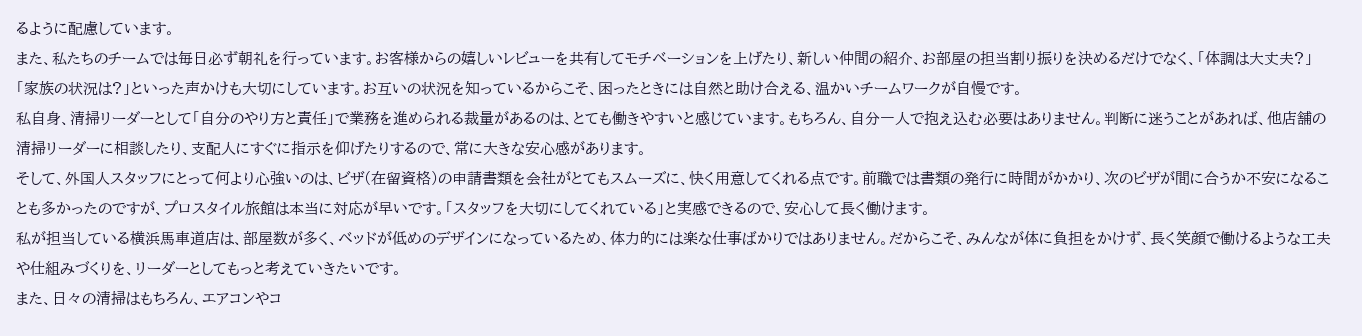るように配慮しています。
また、私たちのチームでは毎日必ず朝礼を行っています。お客様からの嬉しいレビューを共有してモチベーションを上げたり、新しい仲間の紹介、お部屋の担当割り振りを決めるだけでなく、「体調は大丈夫?」「家族の状況は?」といった声かけも大切にしています。お互いの状況を知っているからこそ、困ったときには自然と助け合える、温かいチームワークが自慢です。
私自身、清掃リーダーとして「自分のやり方と責任」で業務を進められる裁量があるのは、とても働きやすいと感じています。もちろん、自分一人で抱え込む必要はありません。判断に迷うことがあれば、他店舗の清掃リーダーに相談したり、支配人にすぐに指示を仰げたりするので、常に大きな安心感があります。
そして、外国人スタッフにとって何より心強いのは、ビザ(在留資格)の申請書類を会社がとてもスムーズに、快く用意してくれる点です。前職では書類の発行に時間がかかり、次のビザが間に合うか不安になることも多かったのですが、プロスタイル旅館は本当に対応が早いです。「スタッフを大切にしてくれている」と実感できるので、安心して長く働けます。
私が担当している横浜馬車道店は、部屋数が多く、ベッドが低めのデザインになっているため、体力的には楽な仕事ばかりではありません。だからこそ、みんなが体に負担をかけず、長く笑顔で働けるような工夫や仕組みづくりを、リーダーとしてもっと考えていきたいです。
また、日々の清掃はもちろん、エアコンやコ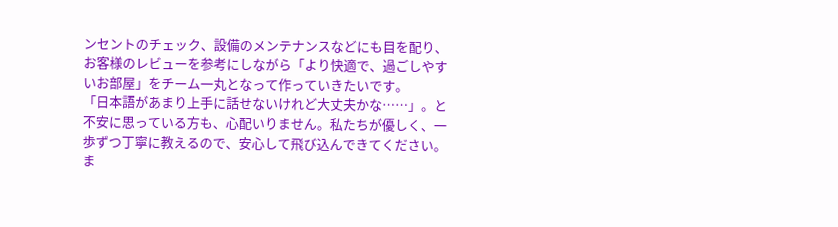ンセントのチェック、設備のメンテナンスなどにも目を配り、お客様のレビューを参考にしながら「より快適で、過ごしやすいお部屋」をチーム一丸となって作っていきたいです。
「日本語があまり上手に話せないけれど大丈夫かな……」。と不安に思っている方も、心配いりません。私たちが優しく、一歩ずつ丁寧に教えるので、安心して飛び込んできてください。
ま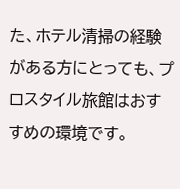た、ホテル清掃の経験がある方にとっても、プロスタイル旅館はおすすめの環境です。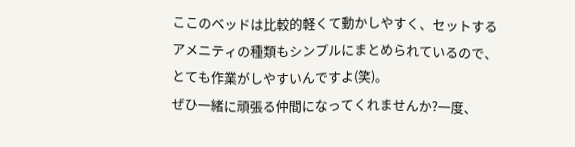ここのベッドは比較的軽くて動かしやすく、セットするアメニティの種類もシンプルにまとめられているので、とても作業がしやすいんですよ(笑)。
ぜひ一緒に頑張る仲間になってくれませんか?一度、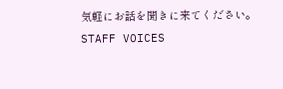気軽にお話を聞きに来てください。
STAFF VOICES